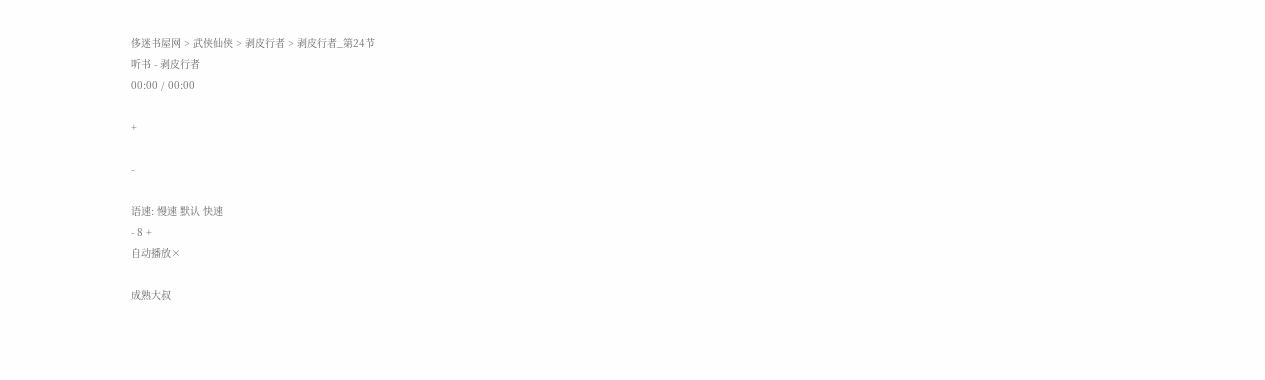侈迷书屋网 > 武侠仙侠 > 剥皮行者 > 剥皮行者_第24节
听书 - 剥皮行者
00:00 / 00:00

+

-

语速: 慢速 默认 快速
- 8 +
自动播放×

成熟大叔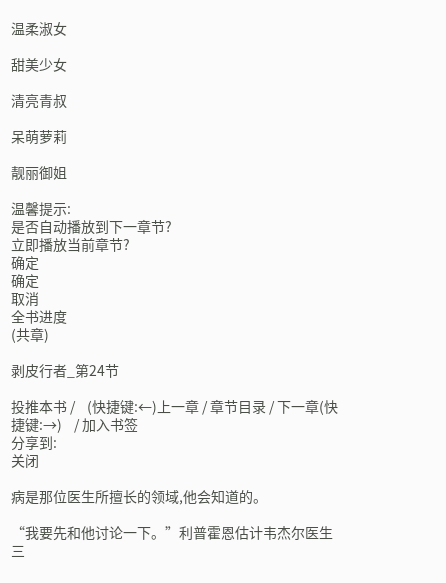温柔淑女

甜美少女

清亮青叔

呆萌萝莉

靓丽御姐

温馨提示:
是否自动播放到下一章节?
立即播放当前章节?
确定
确定
取消
全书进度
(共章)

剥皮行者_第24节

投推本书 /    (快捷键:←)上一章 / 章节目录 / 下一章(快捷键:→)    / 加入书签
分享到:
关闭

病是那位医生所擅长的领域,他会知道的。

“我要先和他讨论一下。”利普霍恩估计韦杰尔医生三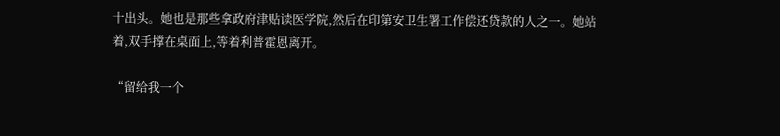十出头。她也是那些拿政府津贴读医学院,然后在印第安卫生署工作偿还贷款的人之一。她站着,双手撑在桌面上,等着利普霍恩离开。

“留给我一个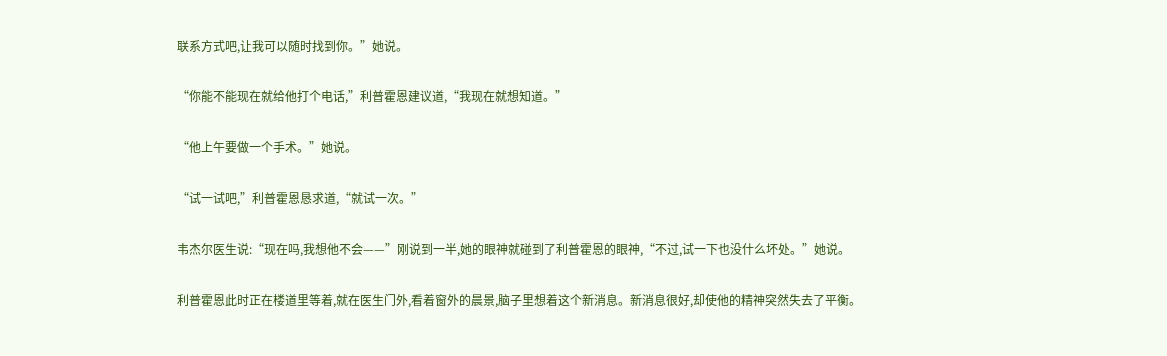联系方式吧,让我可以随时找到你。”她说。

“你能不能现在就给他打个电话,”利普霍恩建议道,“我现在就想知道。”

“他上午要做一个手术。”她说。

“试一试吧,”利普霍恩恳求道,“就试一次。”

韦杰尔医生说:“现在吗,我想他不会——”刚说到一半,她的眼神就碰到了利普霍恩的眼神,“不过,试一下也没什么坏处。”她说。

利普霍恩此时正在楼道里等着,就在医生门外,看着窗外的晨景,脑子里想着这个新消息。新消息很好,却使他的精神突然失去了平衡。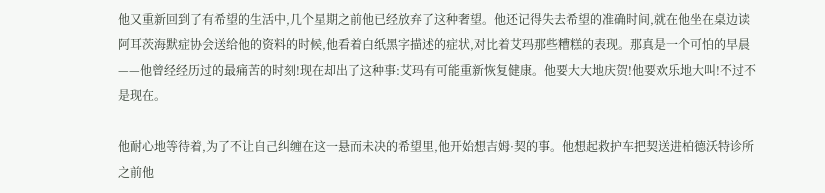他又重新回到了有希望的生活中,几个星期之前他已经放弃了这种奢望。他还记得失去希望的准确时间,就在他坐在桌边读阿耳茨海默症协会送给他的资料的时候,他看着白纸黑字描述的症状,对比着艾玛那些糟糕的表现。那真是一个可怕的早晨——他曾经经历过的最痛苦的时刻!现在却出了这种事:艾玛有可能重新恢复健康。他要大大地庆贺!他要欢乐地大叫!不过不是现在。

他耐心地等待着,为了不让自己纠缠在这一悬而未决的希望里,他开始想吉姆·契的事。他想起救护车把契送进柏德沃特诊所之前他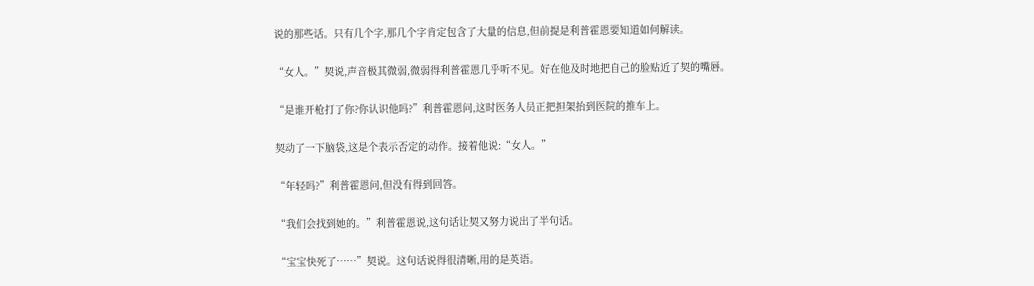说的那些话。只有几个字,那几个字肯定包含了大量的信息,但前提是利普霍恩要知道如何解读。

“女人。”契说,声音极其微弱,微弱得利普霍恩几乎听不见。好在他及时地把自己的脸贴近了契的嘴唇。

“是谁开枪打了你?你认识他吗?”利普霍恩问,这时医务人员正把担架抬到医院的推车上。

契动了一下脑袋,这是个表示否定的动作。接着他说:“女人。”

“年轻吗?”利普霍恩问,但没有得到回答。

“我们会找到她的。”利普霍恩说,这句话让契又努力说出了半句话。

“宝宝快死了……”契说。这句话说得很清晰,用的是英语。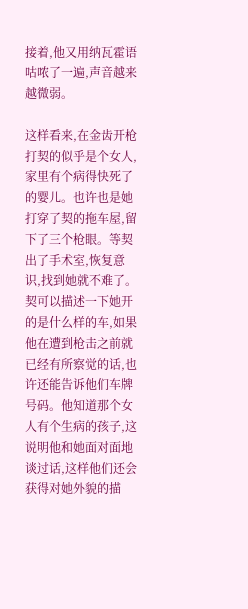接着,他又用纳瓦霍语咕哝了一遍,声音越来越微弱。

这样看来,在金齿开枪打契的似乎是个女人,家里有个病得快死了的婴儿。也许也是她打穿了契的拖车屋,留下了三个枪眼。等契出了手术室,恢复意识,找到她就不难了。契可以描述一下她开的是什么样的车,如果他在遭到枪击之前就已经有所察觉的话,也许还能告诉他们车牌号码。他知道那个女人有个生病的孩子,这说明他和她面对面地谈过话,这样他们还会获得对她外貌的描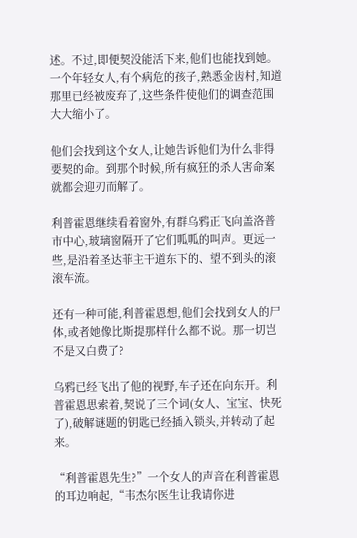述。不过,即便契没能活下来,他们也能找到她。一个年轻女人,有个病危的孩子,熟悉金齿村,知道那里已经被废弃了,这些条件使他们的调查范围大大缩小了。

他们会找到这个女人,让她告诉他们为什么非得要契的命。到那个时候,所有疯狂的杀人害命案就都会迎刃而解了。

利普霍恩继续看着窗外,有群乌鸦正飞向盖洛普市中心,玻璃窗隔开了它们呱呱的叫声。更远一些,是沿着圣达菲主干道东下的、望不到头的滚滚车流。

还有一种可能,利普霍恩想,他们会找到女人的尸体,或者她像比斯提那样什么都不说。那一切岂不是又白费了?

乌鸦已经飞出了他的视野,车子还在向东开。利普霍恩思索着,契说了三个词(女人、宝宝、快死了),破解谜题的钥匙已经插入锁头,并转动了起来。

“利普霍恩先生?”一个女人的声音在利普霍恩的耳边响起,“韦杰尔医生让我请你进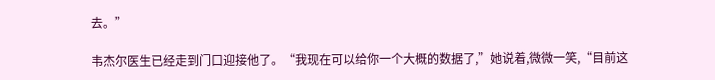去。”

韦杰尔医生已经走到门口迎接他了。“我现在可以给你一个大概的数据了,”她说着,微微一笑,“目前这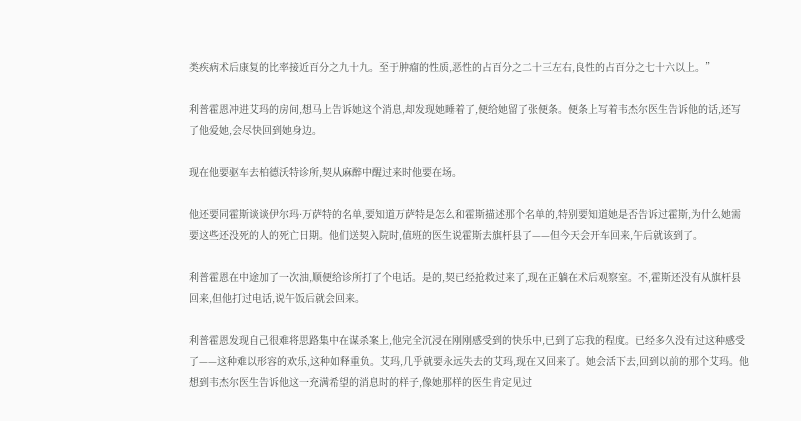类疾病术后康复的比率接近百分之九十九。至于肿瘤的性质,恶性的占百分之二十三左右,良性的占百分之七十六以上。”

利普霍恩冲进艾玛的房间,想马上告诉她这个消息,却发现她睡着了,便给她留了张便条。便条上写着韦杰尔医生告诉他的话,还写了他爱她,会尽快回到她身边。

现在他要驱车去柏德沃特诊所,契从麻醉中醒过来时他要在场。

他还要同霍斯谈谈伊尔玛·万萨特的名单,要知道万萨特是怎么和霍斯描述那个名单的,特别要知道她是否告诉过霍斯,为什么她需要这些还没死的人的死亡日期。他们送契入院时,值班的医生说霍斯去旗杆县了——但今天会开车回来,午后就该到了。

利普霍恩在中途加了一次油,顺便给诊所打了个电话。是的,契已经抢救过来了,现在正躺在术后观察室。不,霍斯还没有从旗杆县回来,但他打过电话,说午饭后就会回来。

利普霍恩发现自己很难将思路集中在谋杀案上,他完全沉浸在刚刚感受到的快乐中,已到了忘我的程度。已经多久没有过这种感受了——这种难以形容的欢乐,这种如释重负。艾玛,几乎就要永远失去的艾玛,现在又回来了。她会活下去,回到以前的那个艾玛。他想到韦杰尔医生告诉他这一充满希望的消息时的样子,像她那样的医生肯定见过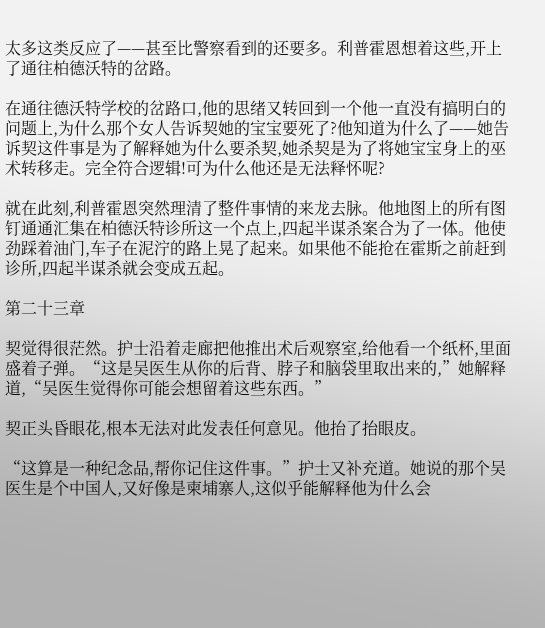太多这类反应了——甚至比警察看到的还要多。利普霍恩想着这些,开上了通往柏德沃特的岔路。

在通往德沃特学校的岔路口,他的思绪又转回到一个他一直没有搞明白的问题上,为什么那个女人告诉契她的宝宝要死了?他知道为什么了——她告诉契这件事是为了解释她为什么要杀契,她杀契是为了将她宝宝身上的巫术转移走。完全符合逻辑!可为什么他还是无法释怀呢?

就在此刻,利普霍恩突然理清了整件事情的来龙去脉。他地图上的所有图钉通通汇集在柏德沃特诊所这一个点上,四起半谋杀案合为了一体。他使劲踩着油门,车子在泥泞的路上晃了起来。如果他不能抢在霍斯之前赶到诊所,四起半谋杀就会变成五起。

第二十三章

契觉得很茫然。护士沿着走廊把他推出术后观察室,给他看一个纸杯,里面盛着子弹。“这是吴医生从你的后背、脖子和脑袋里取出来的,”她解释道,“吴医生觉得你可能会想留着这些东西。”

契正头昏眼花,根本无法对此发表任何意见。他抬了抬眼皮。

“这算是一种纪念品,帮你记住这件事。”护士又补充道。她说的那个吴医生是个中国人,又好像是柬埔寨人,这似乎能解释他为什么会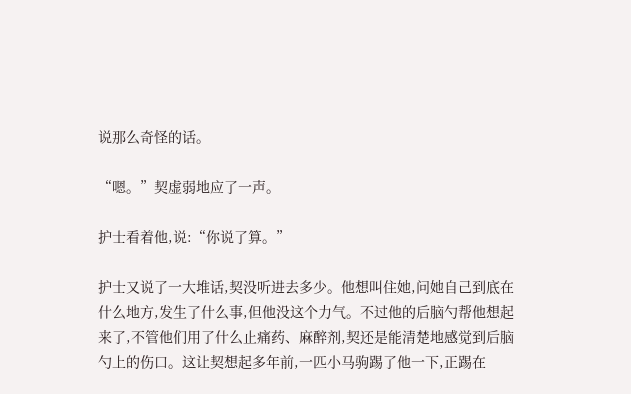说那么奇怪的话。

“嗯。”契虚弱地应了一声。

护士看着他,说:“你说了算。”

护士又说了一大堆话,契没听进去多少。他想叫住她,问她自己到底在什么地方,发生了什么事,但他没这个力气。不过他的后脑勺帮他想起来了,不管他们用了什么止痛药、麻醉剂,契还是能清楚地感觉到后脑勺上的伤口。这让契想起多年前,一匹小马驹踢了他一下,正踢在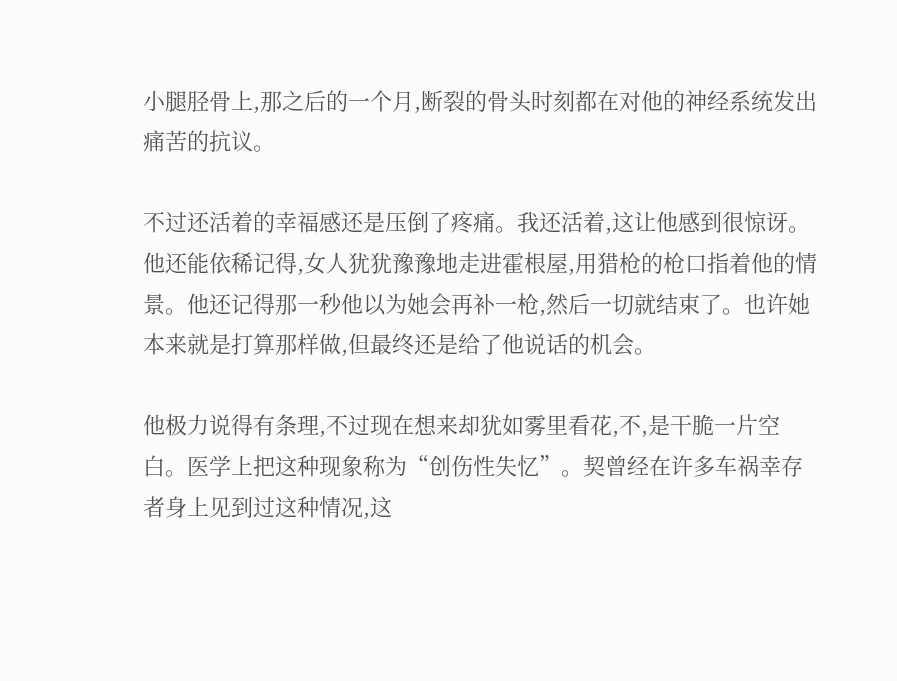小腿胫骨上,那之后的一个月,断裂的骨头时刻都在对他的神经系统发出痛苦的抗议。

不过还活着的幸福感还是压倒了疼痛。我还活着,这让他感到很惊讶。他还能依稀记得,女人犹犹豫豫地走进霍根屋,用猎枪的枪口指着他的情景。他还记得那一秒他以为她会再补一枪,然后一切就结束了。也许她本来就是打算那样做,但最终还是给了他说话的机会。

他极力说得有条理,不过现在想来却犹如雾里看花,不,是干脆一片空白。医学上把这种现象称为“创伤性失忆”。契曾经在许多车祸幸存者身上见到过这种情况,这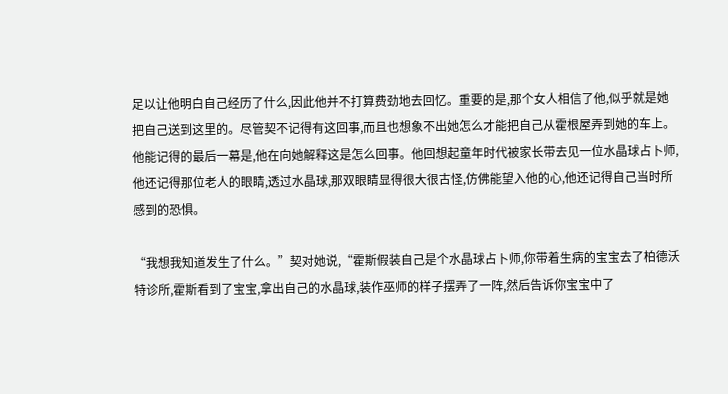足以让他明白自己经历了什么,因此他并不打算费劲地去回忆。重要的是,那个女人相信了他,似乎就是她把自己送到这里的。尽管契不记得有这回事,而且也想象不出她怎么才能把自己从霍根屋弄到她的车上。他能记得的最后一幕是,他在向她解释这是怎么回事。他回想起童年时代被家长带去见一位水晶球占卜师,他还记得那位老人的眼睛,透过水晶球,那双眼睛显得很大很古怪,仿佛能望入他的心,他还记得自己当时所感到的恐惧。

“我想我知道发生了什么。”契对她说,“霍斯假装自己是个水晶球占卜师,你带着生病的宝宝去了柏德沃特诊所,霍斯看到了宝宝,拿出自己的水晶球,装作巫师的样子摆弄了一阵,然后告诉你宝宝中了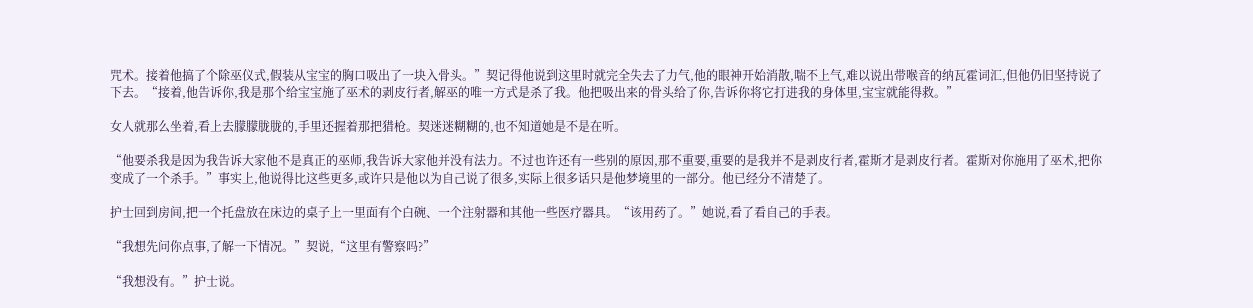咒术。接着他搞了个除巫仪式,假装从宝宝的胸口吸出了一块入骨头。”契记得他说到这里时就完全失去了力气,他的眼神开始消散,喘不上气,难以说出带喉音的纳瓦霍词汇,但他仍旧坚持说了下去。“接着,他告诉你,我是那个给宝宝施了巫术的剥皮行者,解巫的唯一方式是杀了我。他把吸出来的骨头给了你,告诉你将它打进我的身体里,宝宝就能得救。”

女人就那么坐着,看上去朦朦胧胧的,手里还握着那把猎枪。契迷迷糊糊的,也不知道她是不是在听。

“他要杀我是因为我告诉大家他不是真正的巫师,我告诉大家他并没有法力。不过也许还有一些别的原因,那不重要,重要的是我并不是剥皮行者,霍斯才是剥皮行者。霍斯对你施用了巫术,把你变成了一个杀手。”事实上,他说得比这些更多,或许只是他以为自己说了很多,实际上很多话只是他梦境里的一部分。他已经分不清楚了。

护士回到房间,把一个托盘放在床边的桌子上一里面有个白碗、一个注射器和其他一些医疗器具。“该用药了。”她说,看了看自己的手表。

“我想先问你点事,了解一下情况。”契说,“这里有警察吗?”

“我想没有。”护士说。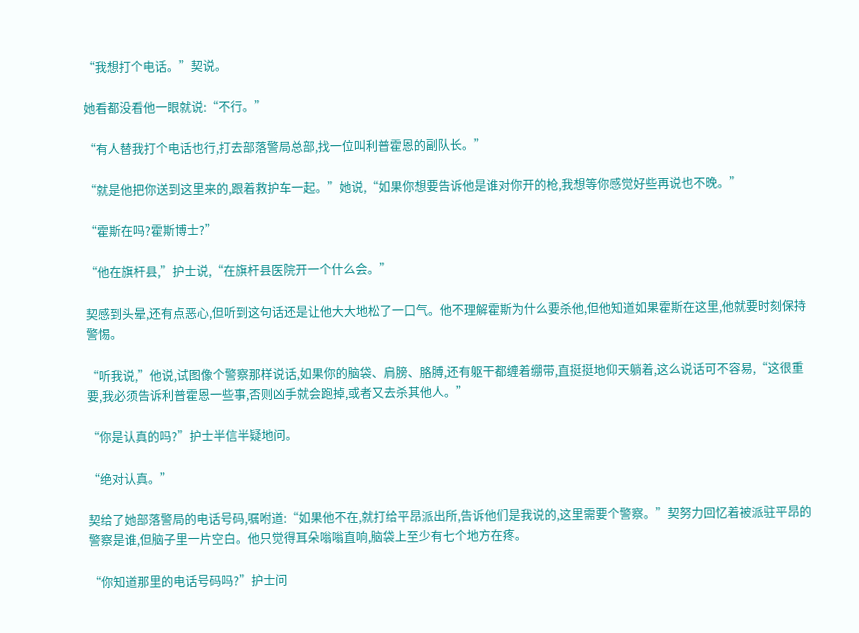“我想打个电话。”契说。

她看都没看他一眼就说:“不行。”

“有人替我打个电话也行,打去部落警局总部,找一位叫利普霍恩的副队长。”

“就是他把你送到这里来的,跟着救护车一起。”她说,“如果你想要告诉他是谁对你开的枪,我想等你感觉好些再说也不晚。”

“霍斯在吗?霍斯博士?”

“他在旗杆县,”护士说,“在旗杆县医院开一个什么会。”

契感到头晕,还有点恶心,但听到这句话还是让他大大地松了一口气。他不理解霍斯为什么要杀他,但他知道如果霍斯在这里,他就要时刻保持警惕。

“听我说,”他说,试图像个警察那样说话,如果你的脑袋、肩膀、胳膊,还有躯干都缠着绷带,直挺挺地仰天躺着,这么说话可不容易,“这很重要,我必须告诉利普霍恩一些事,否则凶手就会跑掉,或者又去杀其他人。”

“你是认真的吗?”护士半信半疑地问。

“绝对认真。”

契给了她部落警局的电话号码,嘱咐道:“如果他不在,就打给平昂派出所,告诉他们是我说的,这里需要个警察。”契努力回忆着被派驻平昂的警察是谁,但脑子里一片空白。他只觉得耳朵嗡嗡直响,脑袋上至少有七个地方在疼。

“你知道那里的电话号码吗?”护士问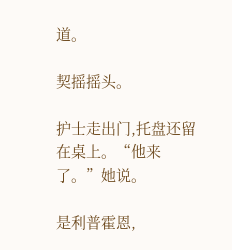道。

契摇摇头。

护士走出门,托盘还留在桌上。“他来了。”她说。

是利普霍恩,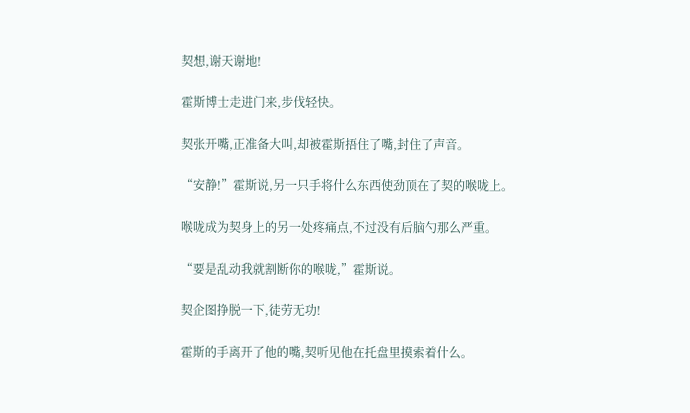契想,谢天谢地!

霍斯博士走进门来,步伐轻快。

契张开嘴,正准备大叫,却被霍斯捂住了嘴,封住了声音。

“安静!”霍斯说,另一只手将什么东西使劲顶在了契的喉咙上。

喉咙成为契身上的另一处疼痛点,不过没有后脑勺那么严重。

“要是乱动我就割断你的喉咙,”霍斯说。

契企图挣脱一下,徒劳无功!

霍斯的手离开了他的嘴,契听见他在托盘里摸索着什么。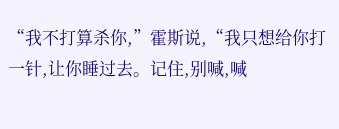“我不打算杀你,”霍斯说,“我只想给你打一针,让你睡过去。记住,别喊,喊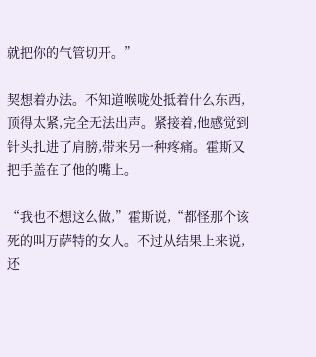就把你的气管切开。”

契想着办法。不知道喉咙处抵着什么东西,顶得太紧,完全无法出声。紧接着,他感觉到针头扎进了肩膀,带来另一种疼痛。霍斯又把手盖在了他的嘴上。

“我也不想这么做,”霍斯说,“都怪那个该死的叫万萨特的女人。不过从结果上来说,还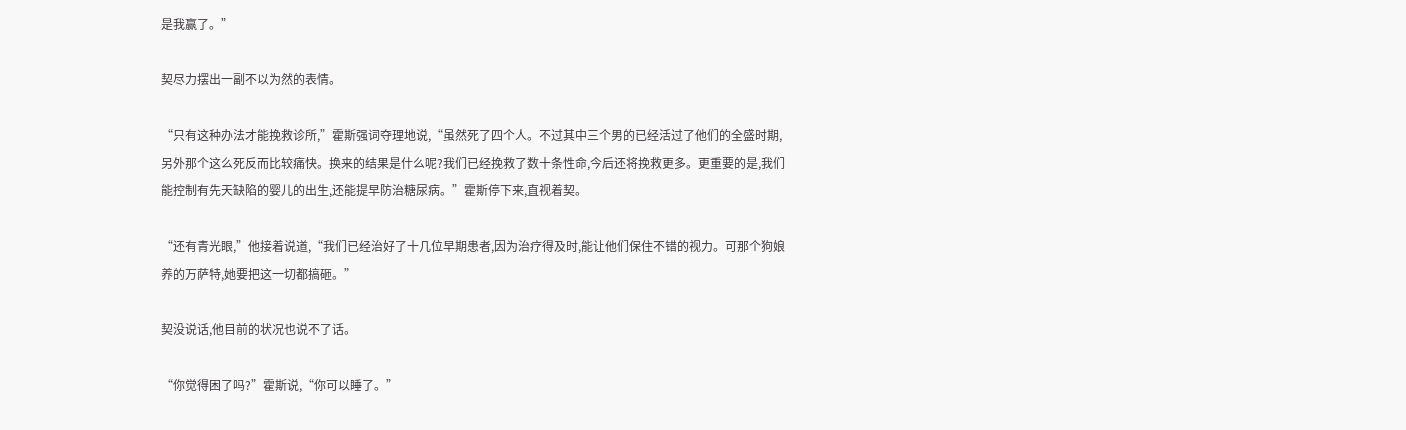是我赢了。”

契尽力摆出一副不以为然的表情。

“只有这种办法才能挽救诊所,”霍斯强词夺理地说,“虽然死了四个人。不过其中三个男的已经活过了他们的全盛时期,另外那个这么死反而比较痛快。换来的结果是什么呢?我们已经挽救了数十条性命,今后还将挽救更多。更重要的是,我们能控制有先天缺陷的婴儿的出生,还能提早防治糖尿病。”霍斯停下来,直视着契。

“还有青光眼,”他接着说道,“我们已经治好了十几位早期患者,因为治疗得及时,能让他们保住不错的视力。可那个狗娘养的万萨特,她要把这一切都搞砸。”

契没说话,他目前的状况也说不了话。

“你觉得困了吗?”霍斯说,“你可以睡了。”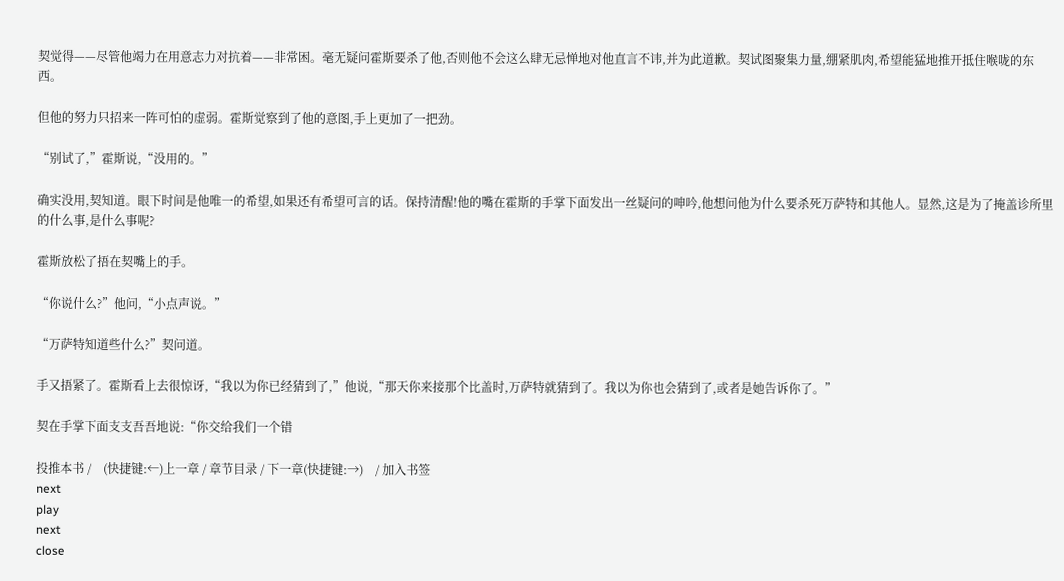契觉得——尽管他竭力在用意志力对抗着——非常困。毫无疑问霍斯要杀了他,否则他不会这么肆无忌惮地对他直言不讳,并为此道歉。契试图聚集力量,绷紧肌肉,希望能猛地推开抵住喉咙的东西。

但他的努力只招来一阵可怕的虚弱。霍斯觉察到了他的意图,手上更加了一把劲。

“别试了,”霍斯说,“没用的。”

确实没用,契知道。眼下时间是他唯一的希望,如果还有希望可言的话。保持清醒!他的嘴在霍斯的手掌下面发出一丝疑问的呻吟,他想问他为什么要杀死万萨特和其他人。显然,这是为了掩盖诊所里的什么事,是什么事呢?

霍斯放松了捂在契嘴上的手。

“你说什么?”他问,“小点声说。”

“万萨特知道些什么?”契问道。

手又捂紧了。霍斯看上去很惊讶,“我以为你已经猜到了,”他说,“那天你来接那个比盖时,万萨特就猜到了。我以为你也会猜到了,或者是她告诉你了。”

契在手掌下面支支吾吾地说:“你交给我们一个错

投推本书 /    (快捷键:←)上一章 / 章节目录 / 下一章(快捷键:→)    / 加入书签
next
play
next
close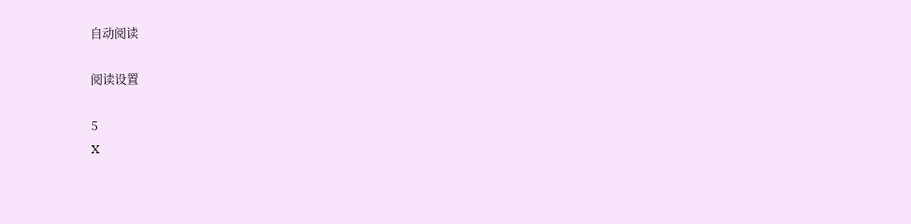自动阅读

阅读设置

5
X